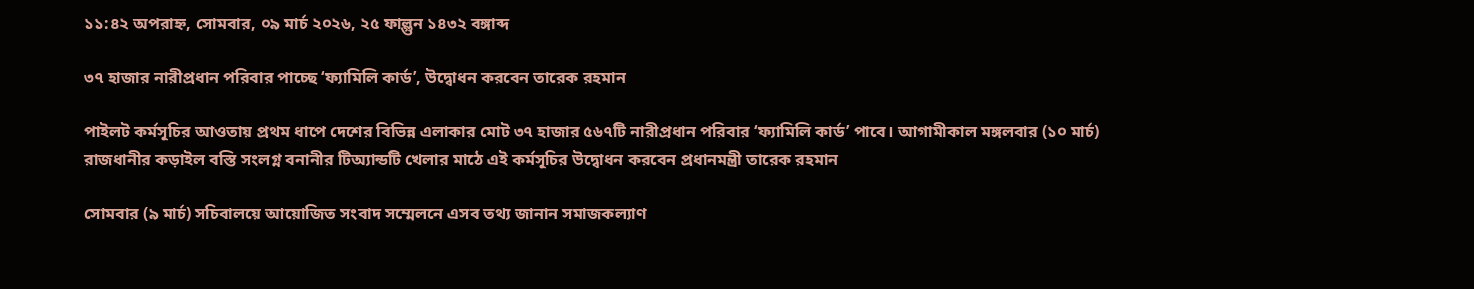১১:৪২ অপরাহ্ন, সোমবার, ০৯ মার্চ ২০২৬, ২৫ ফাল্গুন ১৪৩২ বঙ্গাব্দ

৩৭ হাজার নারীপ্রধান পরিবার পাচ্ছে ‘ফ্যামিলি কার্ড’, উদ্বোধন করবেন তারেক রহমান

পাইলট কর্মসূচির আওতায় প্রথম ধাপে দেশের বিভিন্ন এলাকার মোট ৩৭ হাজার ৫৬৭টি নারীপ্রধান পরিবার ‘ফ্যামিলি কার্ড’ পাবে। আগামীকাল মঙ্গলবার (১০ মার্চ) রাজধানীর কড়াইল বস্তি সংলগ্ন বনানীর টিঅ্যান্ডটি খেলার মাঠে এই কর্মসূচির উদ্বোধন করবেন প্রধানমন্ত্রী তারেক রহমান

সোমবার (৯ মার্চ) সচিবালয়ে আয়োজিত সংবাদ সম্মেলনে এসব তথ্য জানান সমাজকল্যাণ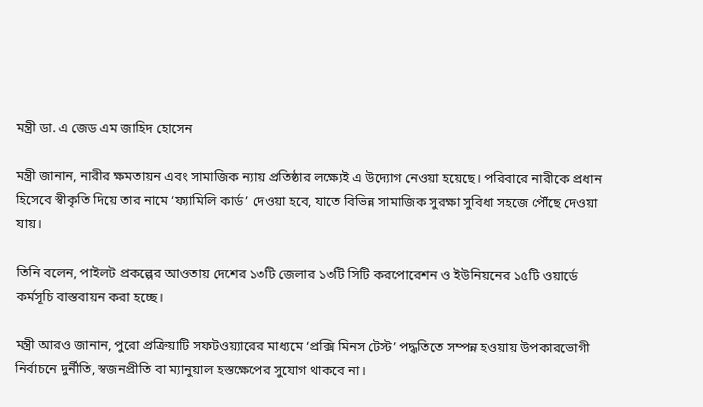মন্ত্রী ডা. এ জেড এম জাহিদ হোসেন

মন্ত্রী জানান, নারীর ক্ষমতায়ন এবং সামাজিক ন্যায় প্রতিষ্ঠার লক্ষ্যেই এ উদ্যোগ নেওয়া হয়েছে। পরিবারে নারীকে প্রধান হিসেবে স্বীকৃতি দিয়ে তার নামে ‘ফ্যামিলি কার্ড’ দেওয়া হবে, যাতে বিভিন্ন সামাজিক সুরক্ষা সুবিধা সহজে পৌঁছে দেওয়া যায়।

তিনি বলেন, পাইলট প্রকল্পের আওতায় দেশের ১৩টি জেলার ১৩টি সিটি করপোরেশন ও ইউনিয়নের ১৫টি ওয়ার্ডে কর্মসূচি বাস্তবায়ন করা হচ্ছে।

মন্ত্রী আরও জানান, পুরো প্রক্রিয়াটি সফটওয়্যারের মাধ্যমে ‘প্রক্সি মিনস টেস্ট’ পদ্ধতিতে সম্পন্ন হওয়ায় উপকারভোগী নির্বাচনে দুর্নীতি, স্বজনপ্রীতি বা ম্যানুয়াল হস্তক্ষেপের সুযোগ থাকবে না।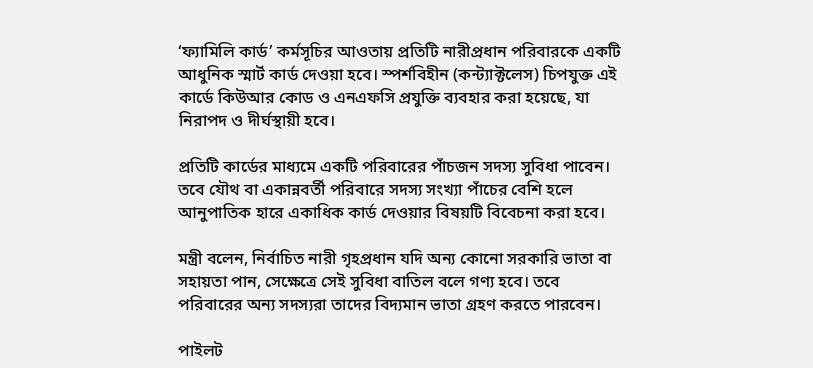‘ফ্যামিলি কার্ড’ কর্মসূচির আওতায় প্রতিটি নারীপ্রধান পরিবারকে একটি আধুনিক স্মার্ট কার্ড দেওয়া হবে। স্পর্শবিহীন (কন্ট্যাক্টলেস) চিপযুক্ত এই কার্ডে কিউআর কোড ও এনএফসি প্রযুক্তি ব্যবহার করা হয়েছে, যা নিরাপদ ও দীর্ঘস্থায়ী হবে।

প্রতিটি কার্ডের মাধ্যমে একটি পরিবারের পাঁচজন সদস্য সুবিধা পাবেন। তবে যৌথ বা একান্নবর্তী পরিবারে সদস্য সংখ্যা পাঁচের বেশি হলে আনুপাতিক হারে একাধিক কার্ড দেওয়ার বিষয়টি বিবেচনা করা হবে।

মন্ত্রী বলেন, নির্বাচিত নারী গৃহপ্রধান যদি অন্য কোনো সরকারি ভাতা বা সহায়তা পান, সেক্ষেত্রে সেই সুবিধা বাতিল বলে গণ্য হবে। তবে পরিবারের অন্য সদস্যরা তাদের বিদ্যমান ভাতা গ্রহণ করতে পারবেন।

পাইলট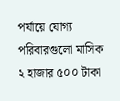পর্যায়ে যোগ্য পরিবারগুলো মাসিক ২ হাজার ৫০০ টাকা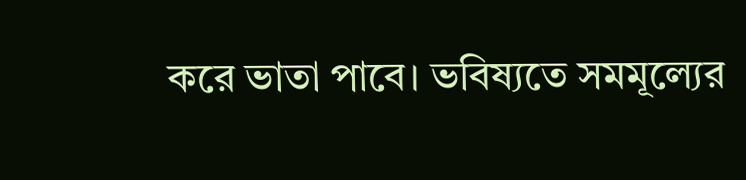করে ভাতা পাবে। ভবিষ্যতে সমমূল্যের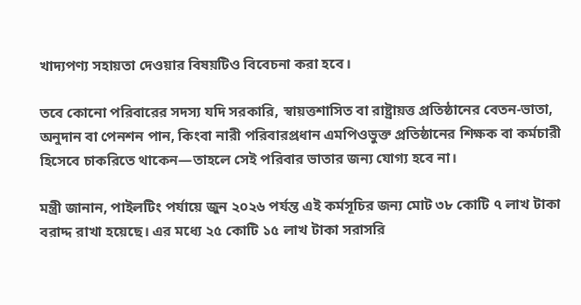খাদ্যপণ্য সহায়তা দেওয়ার বিষয়টিও বিবেচনা করা হবে।

তবে কোনো পরিবারের সদস্য যদি সরকারি, স্বায়ত্তশাসিত বা রাষ্ট্রায়ত্ত প্রতিষ্ঠানের বেতন-ভাতা, অনুদান বা পেনশন পান, কিংবা নারী পরিবারপ্রধান এমপিওভুক্ত প্রতিষ্ঠানের শিক্ষক বা কর্মচারী হিসেবে চাকরিতে থাকেন—তাহলে সেই পরিবার ভাতার জন্য যোগ্য হবে না।

মন্ত্রী জানান, পাইলটিং পর্যায়ে জুন ২০২৬ পর্যন্ত এই কর্মসূচির জন্য মোট ৩৮ কোটি ৭ লাখ টাকা বরাদ্দ রাখা হয়েছে। এর মধ্যে ২৫ কোটি ১৫ লাখ টাকা সরাসরি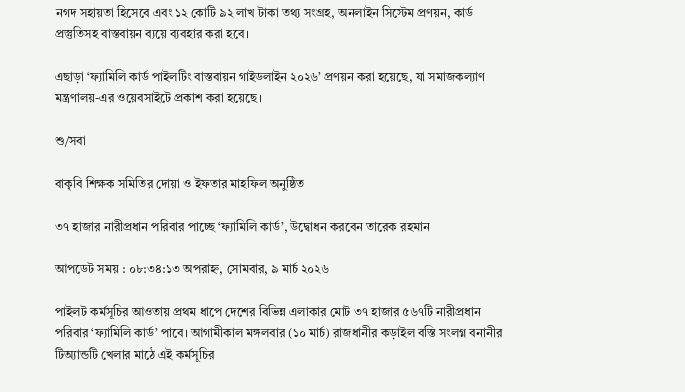নগদ সহায়তা হিসেবে এবং ১২ কোটি ৯২ লাখ টাকা তথ্য সংগ্রহ, অনলাইন সিস্টেম প্রণয়ন, কার্ড প্রস্তুতিসহ বাস্তবায়ন ব্যয়ে ব্যবহার করা হবে।

এছাড়া ‘ফ্যামিলি কার্ড পাইলটিং বাস্তবায়ন গাইডলাইন ২০২৬’ প্রণয়ন করা হয়েছে, যা সমাজকল্যাণ মন্ত্রণালয়-এর ওয়েবসাইটে প্রকাশ করা হয়েছে।

শু/সবা

বাকৃবি শিক্ষক সমিতির দোয়া ও ইফতার মাহফিল অনুষ্ঠিত

৩৭ হাজার নারীপ্রধান পরিবার পাচ্ছে ‘ফ্যামিলি কার্ড’, উদ্বোধন করবেন তারেক রহমান

আপডেট সময় : ০৮:৩৪:১৩ অপরাহ্ন, সোমবার, ৯ মার্চ ২০২৬

পাইলট কর্মসূচির আওতায় প্রথম ধাপে দেশের বিভিন্ন এলাকার মোট ৩৭ হাজার ৫৬৭টি নারীপ্রধান পরিবার ‘ফ্যামিলি কার্ড’ পাবে। আগামীকাল মঙ্গলবার (১০ মার্চ) রাজধানীর কড়াইল বস্তি সংলগ্ন বনানীর টিঅ্যান্ডটি খেলার মাঠে এই কর্মসূচির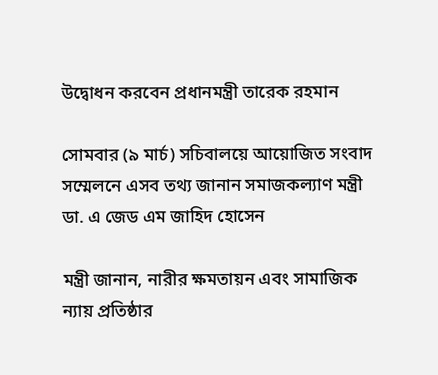উদ্বোধন করবেন প্রধানমন্ত্রী তারেক রহমান

সোমবার (৯ মার্চ) সচিবালয়ে আয়োজিত সংবাদ সম্মেলনে এসব তথ্য জানান সমাজকল্যাণ মন্ত্রী ডা. এ জেড এম জাহিদ হোসেন

মন্ত্রী জানান, নারীর ক্ষমতায়ন এবং সামাজিক ন্যায় প্রতিষ্ঠার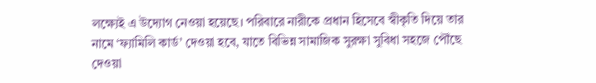লক্ষ্যেই এ উদ্যোগ নেওয়া হয়েছে। পরিবারে নারীকে প্রধান হিসেবে স্বীকৃতি দিয়ে তার নামে ‘ফ্যামিলি কার্ড’ দেওয়া হবে, যাতে বিভিন্ন সামাজিক সুরক্ষা সুবিধা সহজে পৌঁছে দেওয়া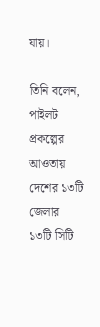যায়।

তিনি বলেন, পাইলট প্রকল্পের আওতায় দেশের ১৩টি জেলার ১৩টি সিটি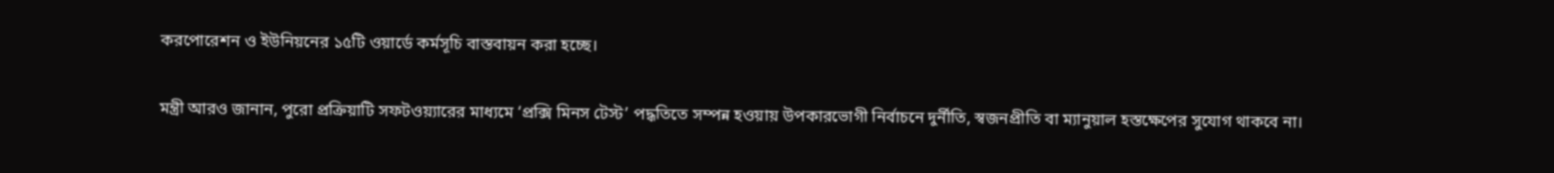করপোরেশন ও ইউনিয়নের ১৫টি ওয়ার্ডে কর্মসূচি বাস্তবায়ন করা হচ্ছে।

মন্ত্রী আরও জানান, পুরো প্রক্রিয়াটি সফটওয়্যারের মাধ্যমে ‘প্রক্সি মিনস টেস্ট’ পদ্ধতিতে সম্পন্ন হওয়ায় উপকারভোগী নির্বাচনে দুর্নীতি, স্বজনপ্রীতি বা ম্যানুয়াল হস্তক্ষেপের সুযোগ থাকবে না।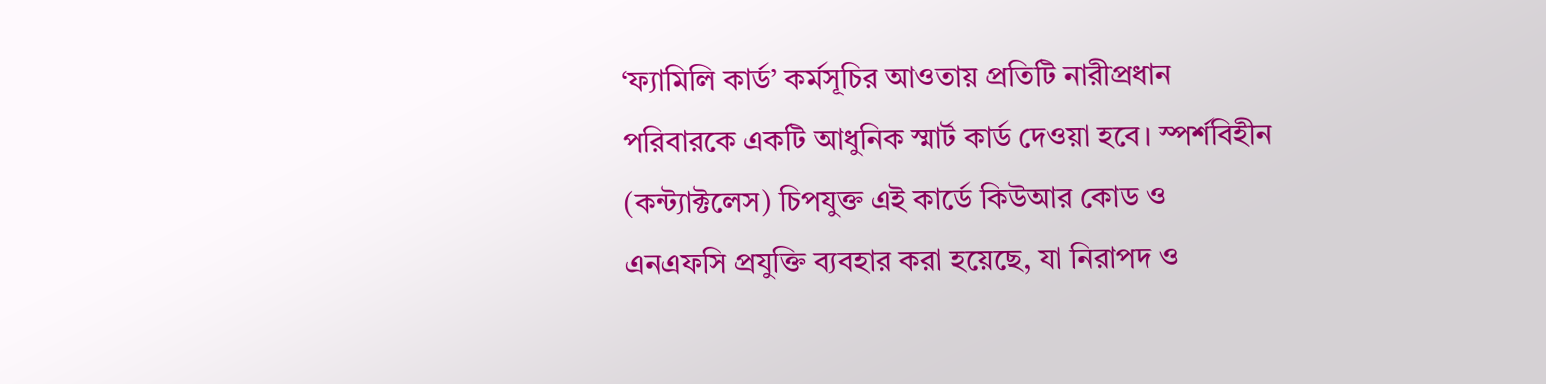‘ফ্যামিলি কার্ড’ কর্মসূচির আওতায় প্রতিটি নারীপ্রধান পরিবারকে একটি আধুনিক স্মার্ট কার্ড দেওয়া হবে। স্পর্শবিহীন (কন্ট্যাক্টলেস) চিপযুক্ত এই কার্ডে কিউআর কোড ও এনএফসি প্রযুক্তি ব্যবহার করা হয়েছে, যা নিরাপদ ও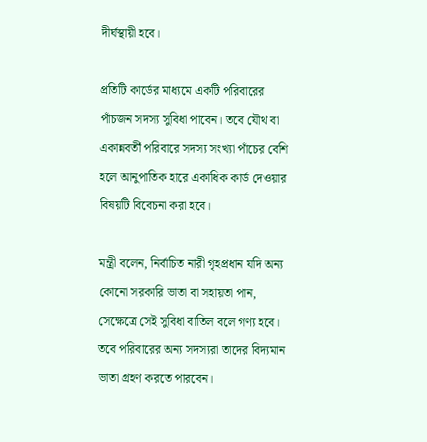দীর্ঘস্থায়ী হবে।

প্রতিটি কার্ডের মাধ্যমে একটি পরিবারের পাঁচজন সদস্য সুবিধা পাবেন। তবে যৌথ বা একান্নবর্তী পরিবারে সদস্য সংখ্যা পাঁচের বেশি হলে আনুপাতিক হারে একাধিক কার্ড দেওয়ার বিষয়টি বিবেচনা করা হবে।

মন্ত্রী বলেন, নির্বাচিত নারী গৃহপ্রধান যদি অন্য কোনো সরকারি ভাতা বা সহায়তা পান, সেক্ষেত্রে সেই সুবিধা বাতিল বলে গণ্য হবে। তবে পরিবারের অন্য সদস্যরা তাদের বিদ্যমান ভাতা গ্রহণ করতে পারবেন।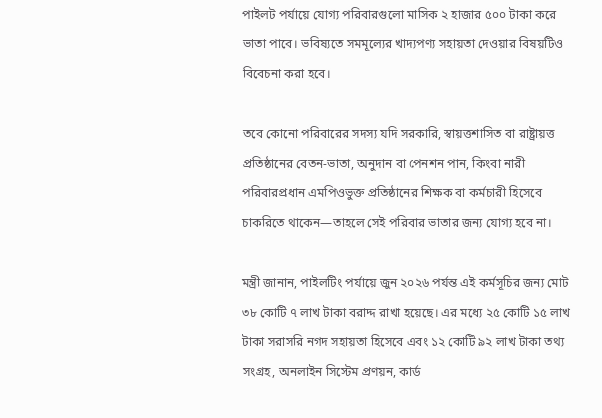পাইলট পর্যায়ে যোগ্য পরিবারগুলো মাসিক ২ হাজার ৫০০ টাকা করে ভাতা পাবে। ভবিষ্যতে সমমূল্যের খাদ্যপণ্য সহায়তা দেওয়ার বিষয়টিও বিবেচনা করা হবে।

তবে কোনো পরিবারের সদস্য যদি সরকারি, স্বায়ত্তশাসিত বা রাষ্ট্রায়ত্ত প্রতিষ্ঠানের বেতন-ভাতা, অনুদান বা পেনশন পান, কিংবা নারী পরিবারপ্রধান এমপিওভুক্ত প্রতিষ্ঠানের শিক্ষক বা কর্মচারী হিসেবে চাকরিতে থাকেন—তাহলে সেই পরিবার ভাতার জন্য যোগ্য হবে না।

মন্ত্রী জানান, পাইলটিং পর্যায়ে জুন ২০২৬ পর্যন্ত এই কর্মসূচির জন্য মোট ৩৮ কোটি ৭ লাখ টাকা বরাদ্দ রাখা হয়েছে। এর মধ্যে ২৫ কোটি ১৫ লাখ টাকা সরাসরি নগদ সহায়তা হিসেবে এবং ১২ কোটি ৯২ লাখ টাকা তথ্য সংগ্রহ, অনলাইন সিস্টেম প্রণয়ন, কার্ড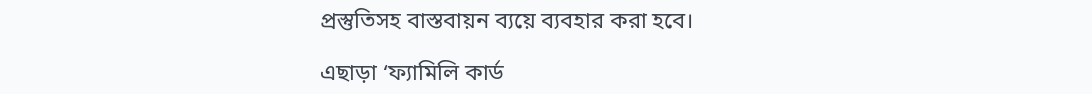প্রস্তুতিসহ বাস্তবায়ন ব্যয়ে ব্যবহার করা হবে।

এছাড়া ‘ফ্যামিলি কার্ড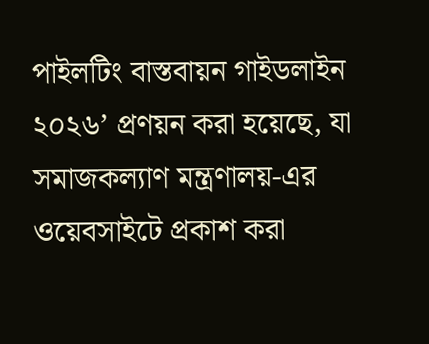পাইলটিং বাস্তবায়ন গাইডলাইন ২০২৬’ প্রণয়ন করা হয়েছে, যা সমাজকল্যাণ মন্ত্রণালয়-এর ওয়েবসাইটে প্রকাশ করা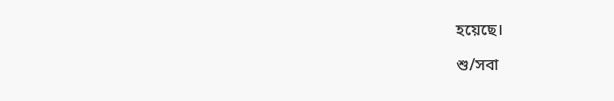হয়েছে।

শু/সবা